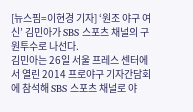[뉴스핌=이현경 기자] ‘원조 야구 여신’ 김민아가 SBS 스포츠 채널의 구원투수로 나선다.
김민아는 26일 서울 프레스 센터에서 열린 2014 프로야구 기자간담회에 참석해 SBS 스포츠 채널로 야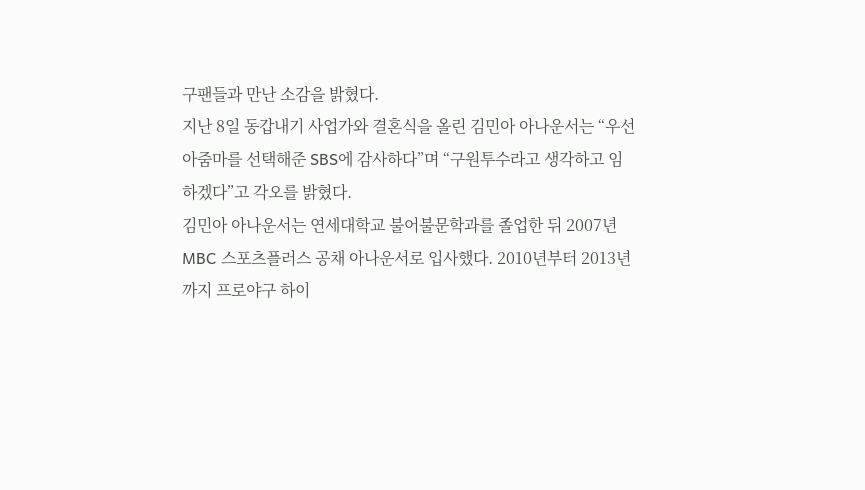구팬들과 만난 소감을 밝혔다.
지난 8일 동갑내기 사업가와 결혼식을 올린 김민아 아나운서는 “우선 아줌마를 선택해준 SBS에 감사하다”며 “구원투수라고 생각하고 임하겠다”고 각오를 밝혔다.
김민아 아나운서는 연세대학교 불어불문학과를 졸업한 뒤 2007년 MBC 스포츠플러스 공채 아나운서로 입사했다. 2010년부터 2013년까지 프로야구 하이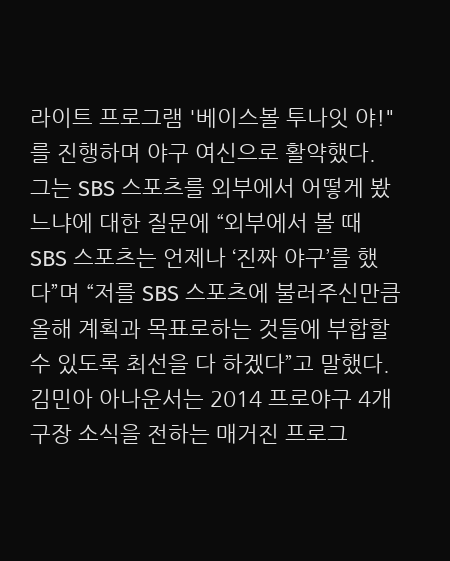라이트 프로그램 '베이스볼 투나잇 야!"를 진행하며 야구 여신으로 활약했다.
그는 SBS 스포츠를 외부에서 어떻게 봤느냐에 대한 질문에 “외부에서 볼 때 SBS 스포츠는 언제나 ‘진짜 야구’를 했다”며 “저를 SBS 스포츠에 불러주신만큼 올해 계획과 목표로하는 것들에 부합할 수 있도록 최선을 다 하겠다”고 말했다.
김민아 아나운서는 2014 프로야구 4개 구장 소식을 전하는 매거진 프로그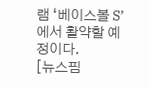램 ‘베이스볼 S’에서 활약할 예정이다.
[뉴스핌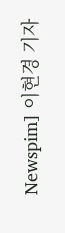Newspim] 이현경 기자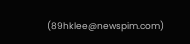(89hklee@newspim.com)